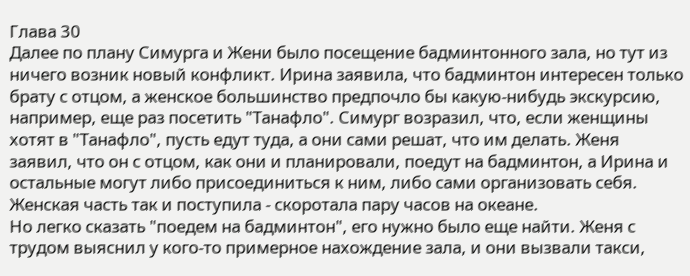Глава 30
Далее по плану Симурга и Жени было посещение бадминтонного зала, но тут из ничего возник новый конфликт. Ирина заявила, что бадминтон интересен только брату с отцом, а женское большинство предпочло бы какую-нибудь экскурсию, например, еще раз посетить "Танафло". Симург возразил, что, если женщины хотят в "Танафло", пусть едут туда, а они сами решат, что им делать. Женя заявил, что он с отцом, как они и планировали, поедут на бадминтон, а Ирина и остальные могут либо присоединиться к ним, либо сами организовать себя. Женская часть так и поступила - скоротала пару часов на океане.
Но легко сказать "поедем на бадминтон", его нужно было еще найти. Женя с трудом выяснил у кого-то примерное нахождение зала, и они вызвали такси,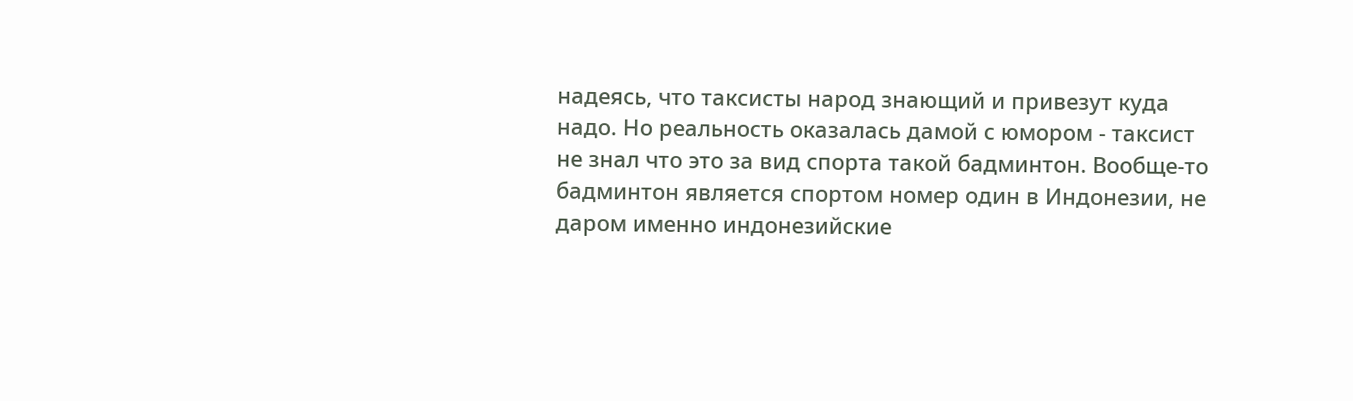надеясь, что таксисты народ знающий и привезут куда надо. Но реальность оказалась дамой с юмором - таксист не знал что это за вид спорта такой бадминтон. Вообще-то бадминтон является спортом номер один в Индонезии, не даром именно индонезийские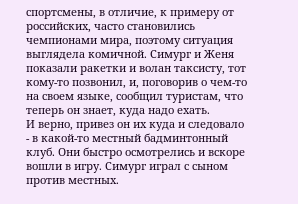спортсмены, в отличие, к примеру от российских, часто становились чемпионами мира, поэтому ситуация выглядела комичной. Симург и Женя показали ракетки и волан таксисту, тот кому-то позвонил, и, поговорив о чем-то на своем языке, сообщил туристам, что теперь он знает, куда надо ехать.
И верно, привез он их куда и следовало - в какой-то местный бадминтонный клуб. Они быстро осмотрелись и вскоре вошли в игру. Симург играл с сыном против местных.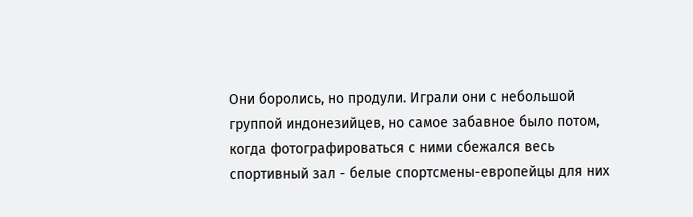Они боролись, но продули. Играли они с небольшой группой индонезийцев, но самое забавное было потом, когда фотографироваться с ними сбежался весь спортивный зал - белые спортсмены-европейцы для них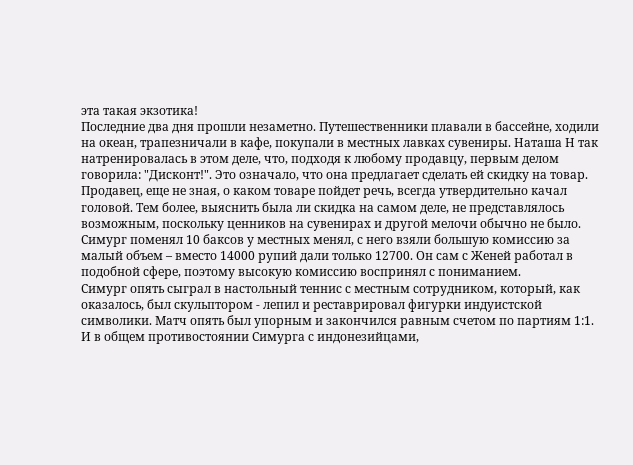эта такая экзотика!
Последние два дня прошли незаметно. Путешественники плавали в бассейне, ходили на океан, трапезничали в кафе, покупали в местных лавках сувениры. Наташа Н так натренировалась в этом деле, что, подходя к любому продавцу, первым делом говорила: "Дисконт!". Это означало, что она предлагает сделать ей скидку на товар. Продавец, еще не зная, о каком товаре пойдет речь, всегда утвердительно качал головой. Тем более, выяснить была ли скидка на самом деле, не представлялось возможным, поскольку ценников на сувенирах и другой мелочи обычно не было. Симург поменял 10 баксов у местных менял, с него взяли большую комиссию за малый объем – вместо 14000 рупий дали только 12700. Он сам с Женей работал в подобной сфере, поэтому высокую комиссию воспринял с пониманием.
Симург опять сыграл в настольный теннис с местным сотрудником, который, как оказалось, был скульптором - лепил и реставрировал фигурки индуистской символики. Матч опять был упорным и закончился равным счетом по партиям 1:1. И в общем противостоянии Симурга с индонезийцами,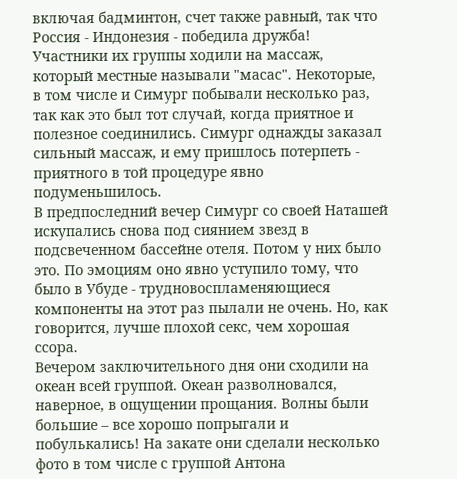включая бадминтон, счет также равный, так что Россия - Индонезия - победила дружба!
Участники их группы ходили на массаж, который местные называли "масас". Некоторые, в том числе и Симург побывали несколько раз, так как это был тот случай, когда приятное и полезное соединились. Симург однажды заказал сильный массаж, и ему пришлось потерпеть - приятного в той процедуре явно подуменьшилось.
В предпоследний вечер Симург со своей Наташей искупались снова под сиянием звезд в подсвеченном бассейне отеля. Потом у них было это. По эмоциям оно явно уступило тому, что было в Убуде - трудновоспламеняющиеся компоненты на этот раз пылали не очень. Но, как говорится, лучше плохой секс, чем хорошая ссора.
Вечером заключительного дня они сходили на океан всей группой. Океан разволновался, наверное, в ощущении прощания. Волны были большие – все хорошо попрыгали и побулькались! На закате они сделали несколько фото в том числе с группой Антона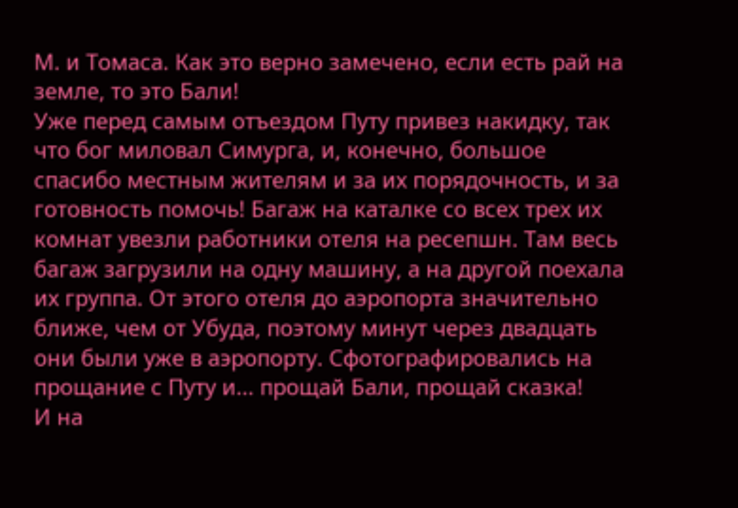М. и Томаса. Как это верно замечено, если есть рай на земле, то это Бали!
Уже перед самым отъездом Путу привез накидку, так что бог миловал Симурга, и, конечно, большое спасибо местным жителям и за их порядочность, и за готовность помочь! Багаж на каталке со всех трех их комнат увезли работники отеля на ресепшн. Там весь багаж загрузили на одну машину, а на другой поехала их группа. От этого отеля до аэропорта значительно ближе, чем от Убуда, поэтому минут через двадцать они были уже в аэропорту. Сфотографировались на прощание с Путу и... прощай Бали, прощай сказка!
И на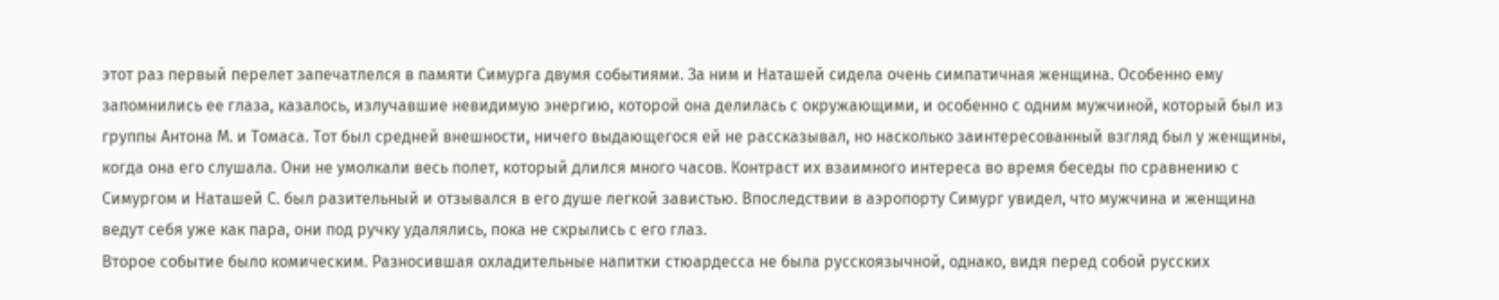этот раз первый перелет запечатлелся в памяти Симурга двумя событиями. За ним и Наташей сидела очень симпатичная женщина. Особенно ему запомнились ее глаза, казалось, излучавшие невидимую энергию, которой она делилась с окружающими, и особенно с одним мужчиной, который был из группы Антона М. и Томаса. Тот был средней внешности, ничего выдающегося ей не рассказывал, но насколько заинтересованный взгляд был у женщины, когда она его слушала. Они не умолкали весь полет, который длился много часов. Контраст их взаимного интереса во время беседы по сравнению с Симургом и Наташей С. был разительный и отзывался в его душе легкой завистью. Впоследствии в аэропорту Симург увидел, что мужчина и женщина ведут себя уже как пара, они под ручку удалялись, пока не скрылись с его глаз.
Второе событие было комическим. Разносившая охладительные напитки стюардесса не была русскоязычной, однако, видя перед собой русских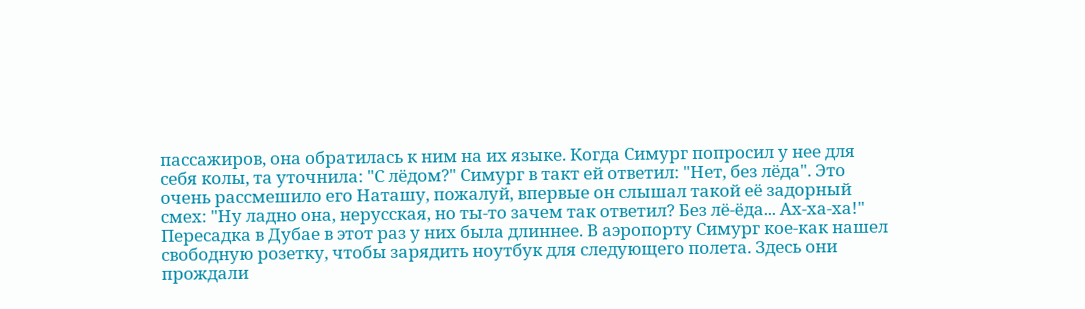пассажиров, она обратилась к ним на их языке. Когда Симург попросил у нее для себя колы, та уточнила: "С лёдом?" Симург в такт ей ответил: "Нет, без лёда". Это очень рассмешило его Наташу, пожалуй, впервые он слышал такой её задорный смех: "Ну ладно она, нерусская, но ты-то зачем так ответил? Без лё-ёда... Ах-ха-ха!"
Пересадка в Дубае в этот раз у них была длиннее. В аэропорту Симург кое-как нашел свободную розетку, чтобы зарядить ноутбук для следующего полета. Здесь они прождали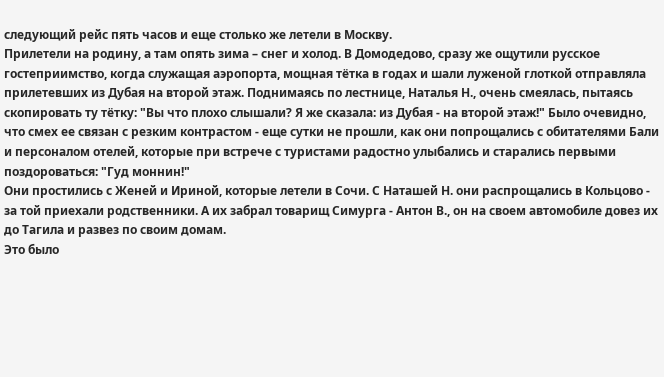следующий рейс пять часов и еще столько же летели в Москву.
Прилетели на родину, а там опять зима – снег и холод. В Домодедово, сразу же ощутили русское гостеприимство, когда служащая аэропорта, мощная тётка в годах и шали луженой глоткой отправляла прилетевших из Дубая на второй этаж. Поднимаясь по лестнице, Наталья Н., очень смеялась, пытаясь скопировать ту тётку: "Вы что плохо слышали? Я же сказала: из Дубая - на второй этаж!" Было очевидно, что смех ее связан с резким контрастом - еще сутки не прошли, как они попрощались с обитателями Бали и персоналом отелей, которые при встрече с туристами радостно улыбались и старались первыми поздороваться: "Гуд моннин!"
Они простились с Женей и Ириной, которые летели в Сочи. С Наташей Н. они распрощались в Кольцово - за той приехали родственники. А их забрал товарищ Симурга - Антон В., он на своем автомобиле довез их до Тагила и развез по своим домам.
Это было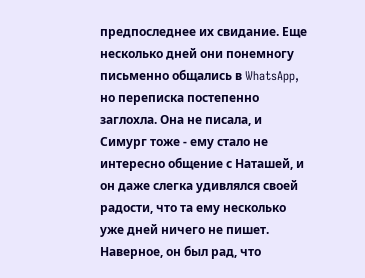предпоследнее их свидание. Еще несколько дней они понемногу письменно общались в WhatsApp, но переписка постепенно заглохла. Она не писала, и Симург тоже - ему стало не интересно общение с Наташей, и он даже слегка удивлялся своей радости, что та ему несколько уже дней ничего не пишет. Наверное, он был рад, что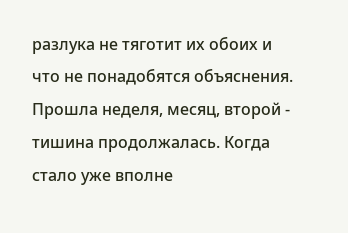разлука не тяготит их обоих и что не понадобятся объяснения.
Прошла неделя, месяц, второй - тишина продолжалась. Когда стало уже вполне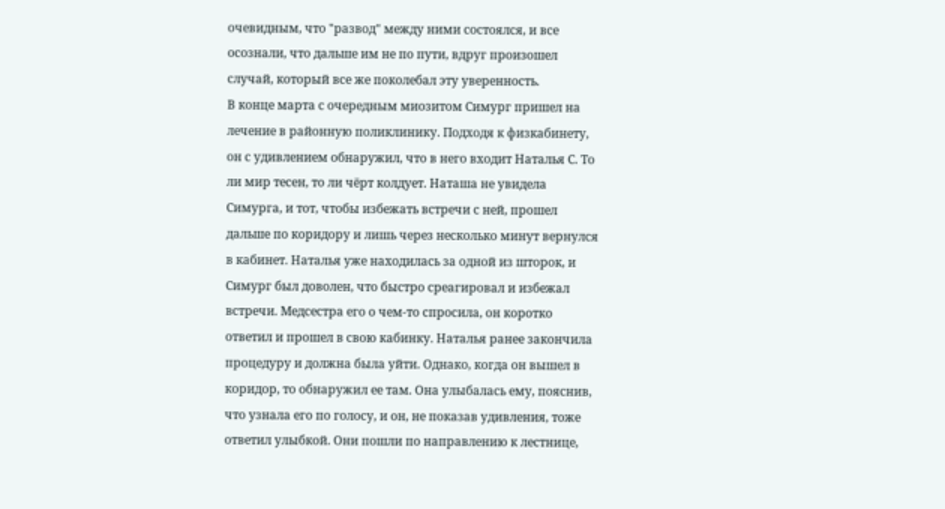очевидным, что "развод" между ними состоялся, и все осознали, что дальше им не по пути, вдруг произошел случай, который все же поколебал эту уверенность.
В конце марта с очередным миозитом Симург пришел на лечение в районную поликлинику. Подходя к физкабинету, он с удивлением обнаружил, что в него входит Наталья С. То ли мир тесен, то ли чёрт колдует. Наташа не увидела Симурга, и тот, чтобы избежать встречи с ней, прошел дальше по коридору и лишь через несколько минут вернулся в кабинет. Наталья уже находилась за одной из шторок, и Симург был доволен, что быстро среагировал и избежал встречи. Медсестра его о чем-то спросила, он коротко ответил и прошел в свою кабинку. Наталья ранее закончила процедуру и должна была уйти. Однако, когда он вышел в коридор, то обнаружил ее там. Она улыбалась ему, пояснив, что узнала его по голосу, и он, не показав удивления, тоже ответил улыбкой. Они пошли по направлению к лестнице,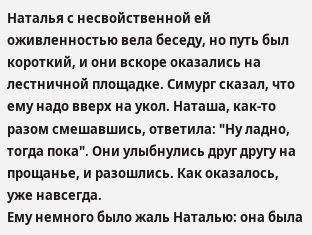Наталья с несвойственной ей оживленностью вела беседу, но путь был короткий, и они вскоре оказались на лестничной площадке. Симург сказал, что ему надо вверх на укол. Наташа, как-то разом смешавшись, ответила: "Ну ладно, тогда пока". Они улыбнулись друг другу на прощанье, и разошлись. Как оказалось, уже навсегда.
Ему немного было жаль Наталью: она была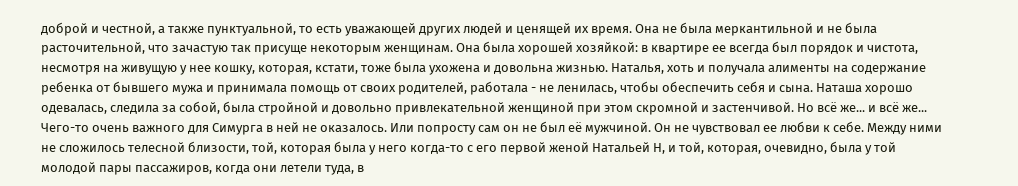доброй и честной, а также пунктуальной, то есть уважающей других людей и ценящей их время. Она не была меркантильной и не была расточительной, что зачастую так присуще некоторым женщинам. Она была хорошей хозяйкой: в квартире ее всегда был порядок и чистота, несмотря на живущую у нее кошку, которая, кстати, тоже была ухожена и довольна жизнью. Наталья, хоть и получала алименты на содержание ребенка от бывшего мужа и принимала помощь от своих родителей, работала - не ленилась, чтобы обеспечить себя и сына. Наташа хорошо одевалась, следила за собой, была стройной и довольно привлекательной женщиной при этом скромной и застенчивой. Но всё же... и всё же...
Чего-то очень важного для Симурга в ней не оказалось. Или попросту сам он не был её мужчиной. Он не чувствовал ее любви к себе. Между ними не сложилось телесной близости, той, которая была у него когда-то с его первой женой Натальей Н, и той, которая, очевидно, была у той молодой пары пассажиров, когда они летели туда, в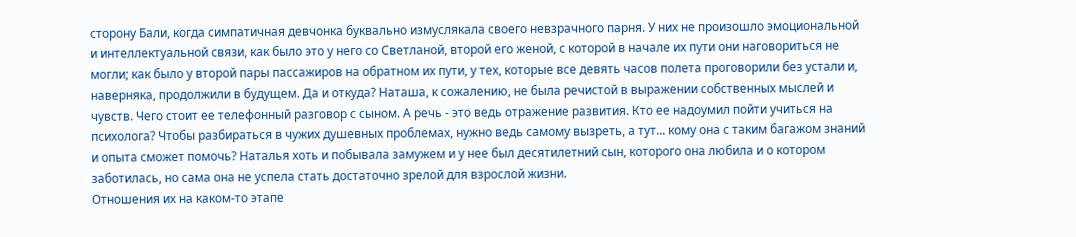сторону Бали, когда симпатичная девчонка буквально измуслякала своего невзрачного парня. У них не произошло эмоциональной и интеллектуальной связи, как было это у него со Светланой, второй его женой, с которой в начале их пути они наговориться не могли; как было у второй пары пассажиров на обратном их пути, у тех, которые все девять часов полета проговорили без устали и, наверняка, продолжили в будущем. Да и откуда? Наташа, к сожалению, не была речистой в выражении собственных мыслей и чувств. Чего стоит ее телефонный разговор с сыном. А речь - это ведь отражение развития. Кто ее надоумил пойти учиться на психолога? Чтобы разбираться в чужих душевных проблемах, нужно ведь самому вызреть, а тут... кому она с таким багажом знаний и опыта сможет помочь? Наталья хоть и побывала замужем и у нее был десятилетний сын, которого она любила и о котором заботилась, но сама она не успела стать достаточно зрелой для взрослой жизни.
Отношения их на каком-то этапе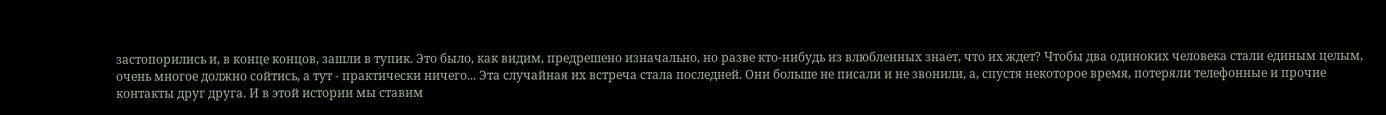застопорились и, в конце концов, зашли в тупик. Это было, как видим, предрешено изначально, но разве кто-нибудь из влюбленных знает, что их ждет? Чтобы два одиноких человека стали единым целым, очень многое должно сойтись, а тут - практически ничего... Эта случайная их встреча стала последней. Они больше не писали и не звонили, а, спустя некоторое время, потеряли телефонные и прочие контакты друг друга. И в этой истории мы ставим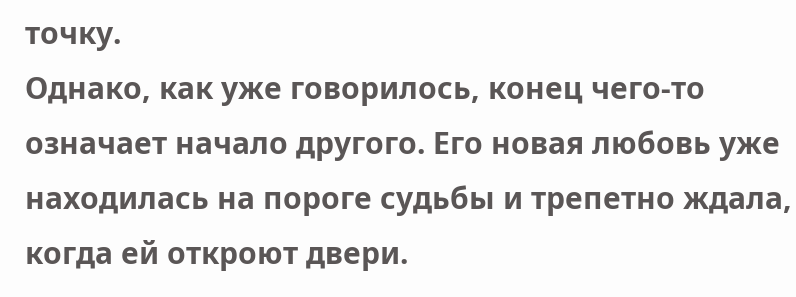точку.
Однако, как уже говорилось, конец чего-то означает начало другого. Его новая любовь уже находилась на пороге судьбы и трепетно ждала, когда ей откроют двери.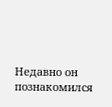Недавно он познакомился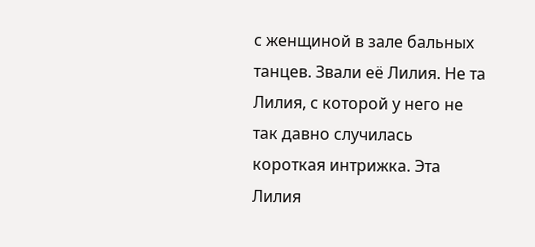с женщиной в зале бальных танцев. Звали её Лилия. Не та Лилия, с которой у него не так давно случилась короткая интрижка. Эта Лилия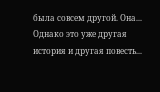была совсем другой. Она... Однако это уже другая история и другая повесть...